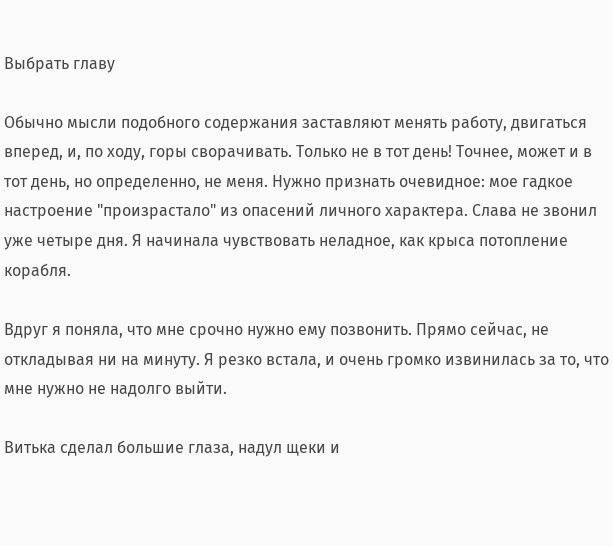Выбрать главу

Обычно мысли подобного содержания заставляют менять работу, двигаться вперед, и, по ходу, горы сворачивать. Только не в тот день! Точнее, может и в тот день, но определенно, не меня. Нужно признать очевидное: мое гадкое настроение "произрастало" из опасений личного характера. Слава не звонил уже четыре дня. Я начинала чувствовать неладное, как крыса потопление корабля.

Вдруг я поняла, что мне срочно нужно ему позвонить. Прямо сейчас, не откладывая ни на минуту. Я резко встала, и очень громко извинилась за то, что мне нужно не надолго выйти.

Витька сделал большие глаза, надул щеки и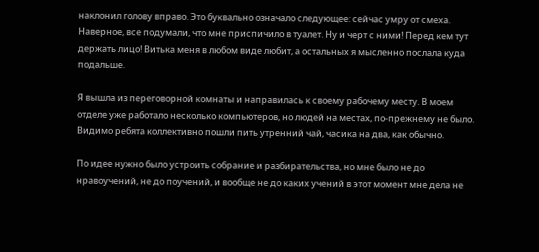наклонил голову вправо. Это буквально означало следующее: сейчас умру от смеха. Наверное, все подумали, что мне приспичило в туалет. Ну и черт с ними! Перед кем тут держать лицо! Витька меня в любом виде любит, а остальных я мысленно послала куда подальше.

Я вышла из переговорной комнаты и направилась к своему рабочему месту. В моем отделе уже работало несколько компьютеров, но людей на местах, по-прежнему не было. Видимо ребята коллективно пошли пить утренний чай, часика на два, как обычно.

По идее нужно было устроить собрание и разбирательства, но мне было не до нравоучений, не до поучений, и вообще не до каких учений в этот момент мне дела не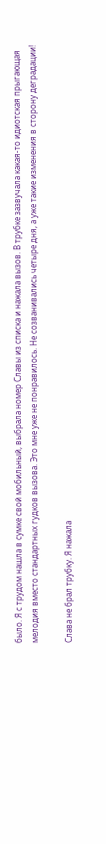было. Я с трудом нашла в сумке свой мобильный, выбрала номер Славы из списка и нажала вызов. В трубке зазвучала какая-то идиотская прыгающая мелодия вместо стандартных гудков вызова. Это мне уже не понравилось. Не созванивались четыре дня, а уже такие изменения в сторону деградации!

Слава не брал трубку. Я нажала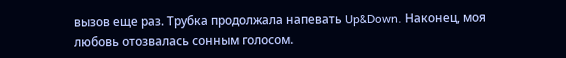вызов еще раз. Трубка продолжала напевать Up&Down. Наконец, моя любовь отозвалась сонным голосом.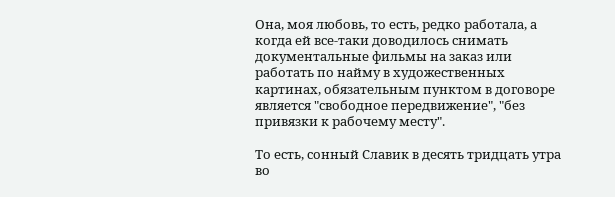Она, моя любовь, то есть, редко работала, а когда ей все-таки доводилось снимать документальные фильмы на заказ или работать по найму в художественных картинах, обязательным пунктом в договоре является "свободное передвижение", "без привязки к рабочему месту".

То есть, сонный Славик в десять тридцать утра во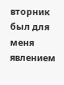вторник был для меня явлением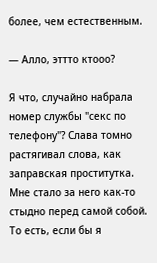более, чем естественным.

— Алло, эттто ктооо?

Я что, случайно набрала номер службы "секс по телефону"? Слава томно растягивал слова, как заправская проститутка. Мне стало за него как-то стыдно перед самой собой. То есть, если бы я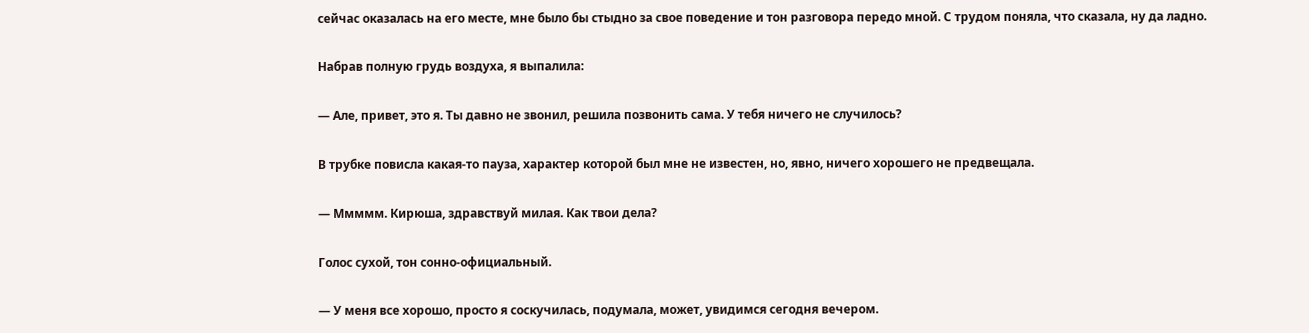сейчас оказалась на его месте, мне было бы стыдно за свое поведение и тон разговора передо мной. С трудом поняла, что сказала, ну да ладно.

Набрав полную грудь воздуха, я выпалила:

— Але, привет, это я. Ты давно не звонил, решила позвонить сама. У тебя ничего не случилось?

В трубке повисла какая-то пауза, характер которой был мне не известен, но, явно, ничего хорошего не предвещала.

— Ммммм. Кирюша, здравствуй милая. Как твои дела?

Голос сухой, тон сонно-официальный.

— У меня все хорошо, просто я соскучилась, подумала, может, увидимся сегодня вечером.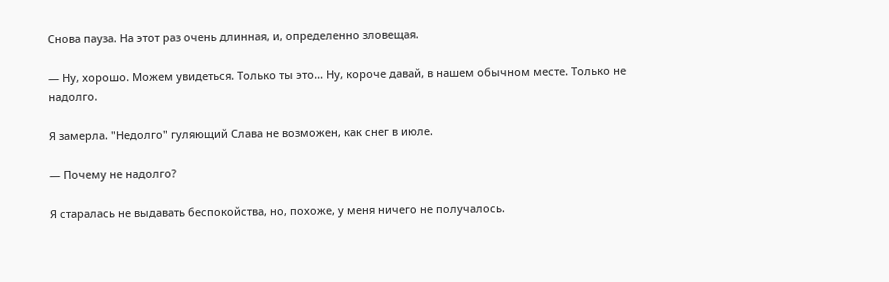Снова пауза. На этот раз очень длинная, и, определенно зловещая.

— Ну, хорошо. Можем увидеться. Только ты это… Ну, короче давай, в нашем обычном месте. Только не надолго.

Я замерла. "Недолго" гуляющий Слава не возможен, как снег в июле.

— Почему не надолго?

Я старалась не выдавать беспокойства, но, похоже, у меня ничего не получалось.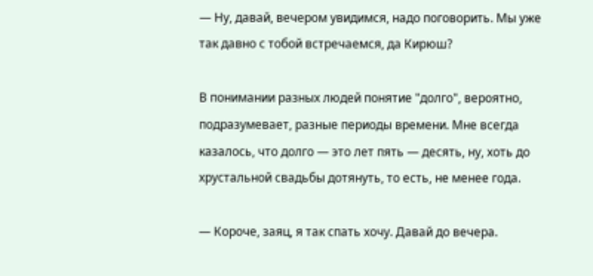— Ну, давай, вечером увидимся, надо поговорить. Мы уже так давно с тобой встречаемся, да Кирюш?

В понимании разных людей понятие "долго", вероятно, подразумевает, разные периоды времени. Мне всегда казалось, что долго — это лет пять — десять, ну, хоть до хрустальной свадьбы дотянуть, то есть, не менее года.

— Короче, заяц, я так спать хочу. Давай до вечера.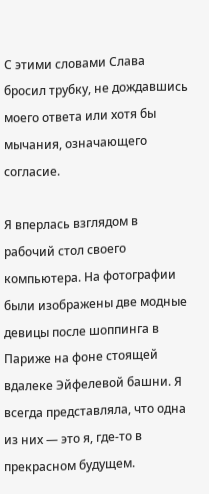С этими словами Слава бросил трубку, не дождавшись моего ответа или хотя бы мычания, означающего согласие.

Я вперлась взглядом в рабочий стол своего компьютера. На фотографии были изображены две модные девицы после шоппинга в Париже на фоне стоящей вдалеке Эйфелевой башни. Я всегда представляла, что одна из них — это я, где-то в прекрасном будущем.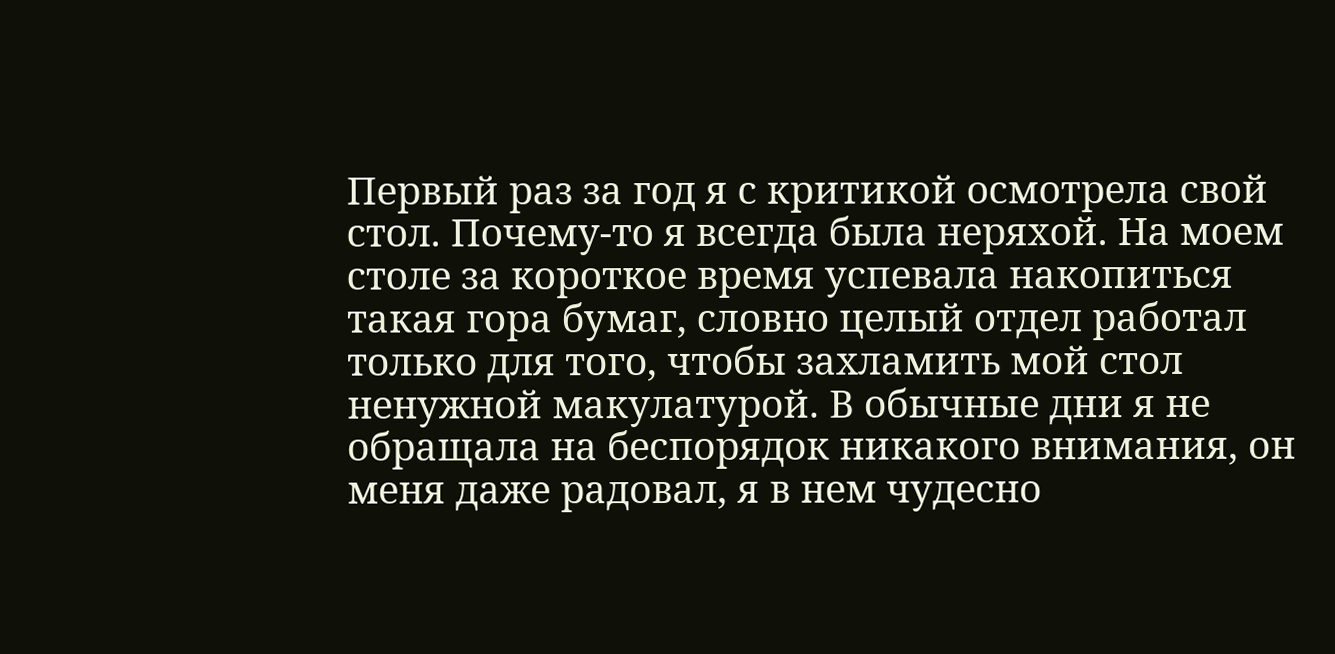Первый раз за год я с критикой осмотрела свой стол. Почему-то я всегда была неряхой. На моем столе за короткое время успевала накопиться такая гора бумаг, словно целый отдел работал только для того, чтобы захламить мой стол ненужной макулатурой. В обычные дни я не обращала на беспорядок никакого внимания, он меня даже радовал, я в нем чудесно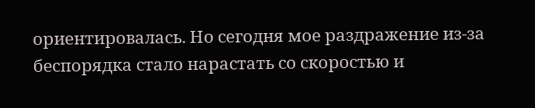ориентировалась. Но сегодня мое раздражение из-за беспорядка стало нарастать со скоростью и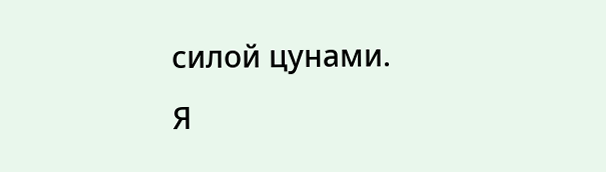силой цунами. Я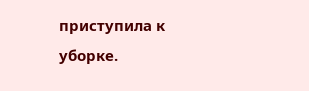приступила к уборке.